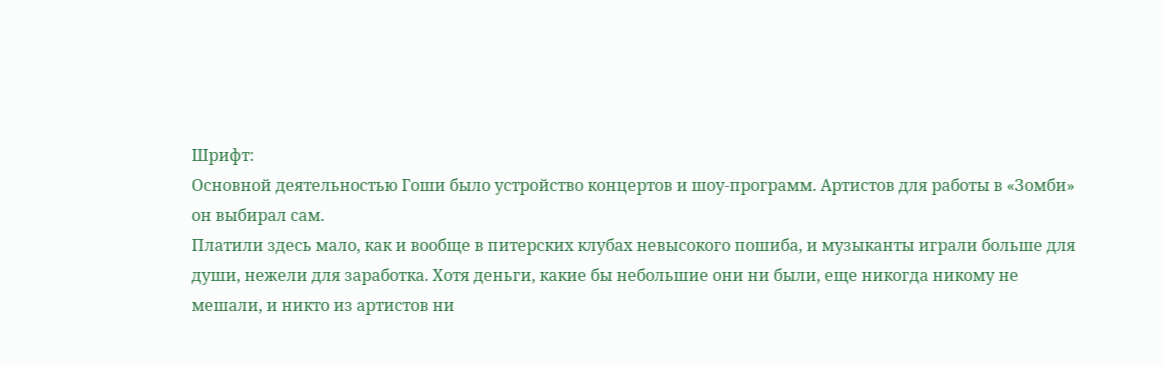Шрифт:
Основной деятельностью Гоши было устройство концертов и шоу-программ. Артистов для работы в «Зомби» он выбирал сам.
Платили здесь мало, как и вообще в питерских клубах невысокого пошиба, и музыканты играли больше для души, нежели для заработка. Хотя деньги, какие бы небольшие они ни были, еще никогда никому не мешали, и никто из артистов ни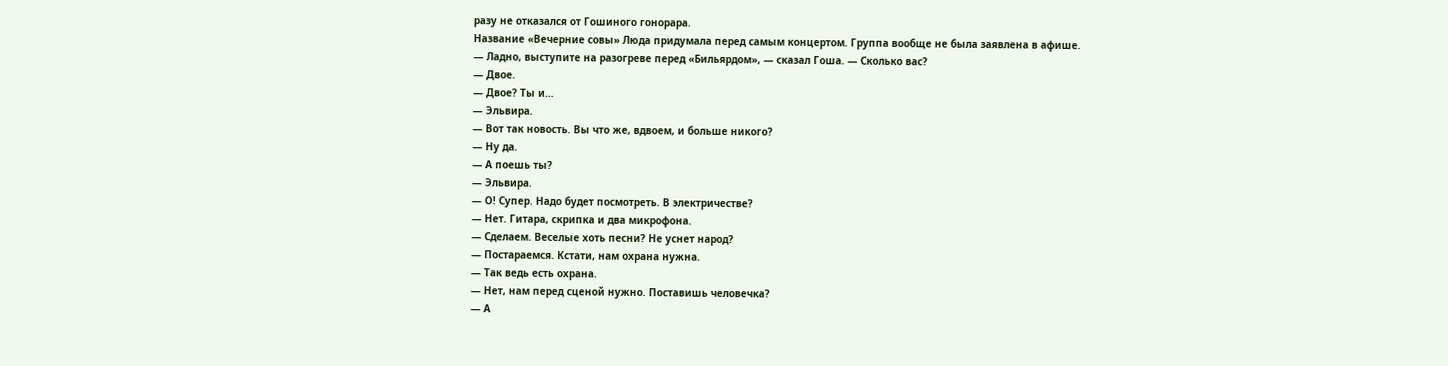разу не отказался от Гошиного гонорара.
Название «Вечерние совы» Люда придумала перед самым концертом. Группа вообще не была заявлена в афише.
— Ладно, выступите на разогреве перед «Бильярдом», — сказал Гоша. — Сколько вас?
— Двое.
— Двое? Ты и…
— Эльвира.
— Вот так новость. Вы что же, вдвоем, и больше никого?
— Ну да.
— А поешь ты?
— Эльвира.
— О! Супер. Надо будет посмотреть. В электричестве?
— Нет. Гитара, скрипка и два микрофона.
— Сделаем. Веселые хоть песни? Не уснет народ?
— Постараемся. Кстати, нам охрана нужна.
— Так ведь есть охрана.
— Нет, нам перед сценой нужно. Поставишь человечка?
— А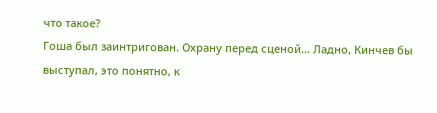что такое?
Гоша был заинтригован. Охрану перед сценой… Ладно, Кинчев бы выступал, это понятно, к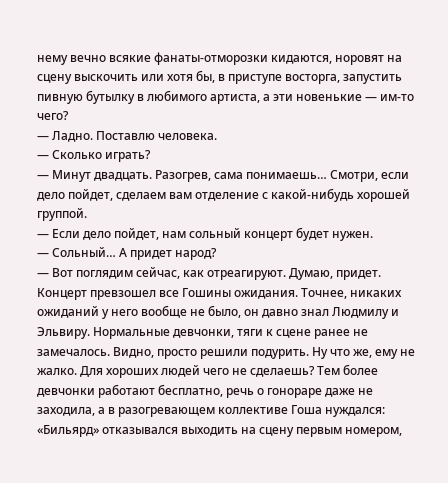нему вечно всякие фанаты-отморозки кидаются, норовят на сцену выскочить или хотя бы, в приступе восторга, запустить пивную бутылку в любимого артиста, а эти новенькие — им-то чего?
— Ладно. Поставлю человека.
— Сколько играть?
— Минут двадцать. Разогрев, сама понимаешь… Смотри, если дело пойдет, сделаем вам отделение с какой-нибудь хорошей группой.
— Если дело пойдет, нам сольный концерт будет нужен.
— Сольный… А придет народ?
— Вот поглядим сейчас, как отреагируют. Думаю, придет.
Концерт превзошел все Гошины ожидания. Точнее, никаких ожиданий у него вообще не было, он давно знал Людмилу и Эльвиру. Нормальные девчонки, тяги к сцене ранее не замечалось. Видно, просто решили подурить. Ну что же, ему не жалко. Для хороших людей чего не сделаешь? Тем более девчонки работают бесплатно, речь о гонораре даже не заходила, а в разогревающем коллективе Гоша нуждался: «Бильярд» отказывался выходить на сцену первым номером,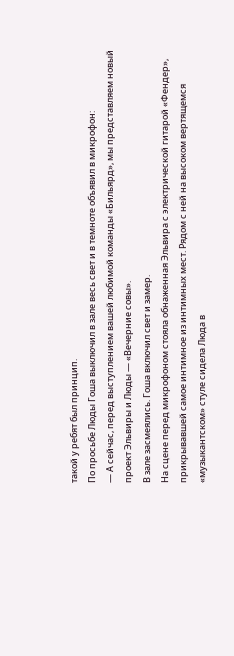такой у ребят был принцип.
По просьбе Люды Гоша выключил в зале весь свет и в темноте объявил в микрофон:
— А сейчас, перед выступлением вашей любимой команды «Бильярд», мы представляем новый проект Эльвиры и Люды — «Вечерние совы».
В зале засмеялись. Гоша включил свет и замер.
На сцене перед микрофоном стояла обнаженная Эльвира с электрической гитарой «Фендер», прикрывавшей самое интимное из интимных мест. Рядом с ней на высоком вертящемся «музыкантском» стуле сидела Люда в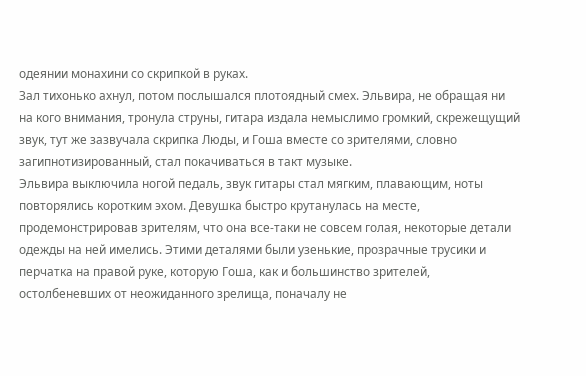одеянии монахини со скрипкой в руках.
Зал тихонько ахнул, потом послышался плотоядный смех. Эльвира, не обращая ни на кого внимания, тронула струны, гитара издала немыслимо громкий, скрежещущий звук, тут же зазвучала скрипка Люды, и Гоша вместе со зрителями, словно загипнотизированный, стал покачиваться в такт музыке.
Эльвира выключила ногой педаль, звук гитары стал мягким, плавающим, ноты повторялись коротким эхом. Девушка быстро крутанулась на месте, продемонстрировав зрителям, что она все-таки не совсем голая, некоторые детали одежды на ней имелись. Этими деталями были узенькие, прозрачные трусики и перчатка на правой руке, которую Гоша, как и большинство зрителей, остолбеневших от неожиданного зрелища, поначалу не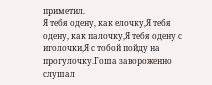приметил.
Я тебя одену, как елочку,Я тебя одену, как палочку,Я тебя одену с иголочки,Я с тобой пойду на прогулочку.Гоша завороженно слушал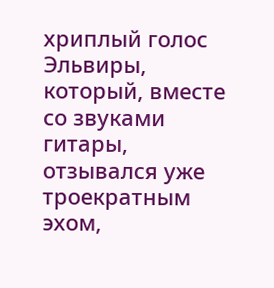хриплый голос Эльвиры, который, вместе со звуками гитары, отзывался уже троекратным эхом,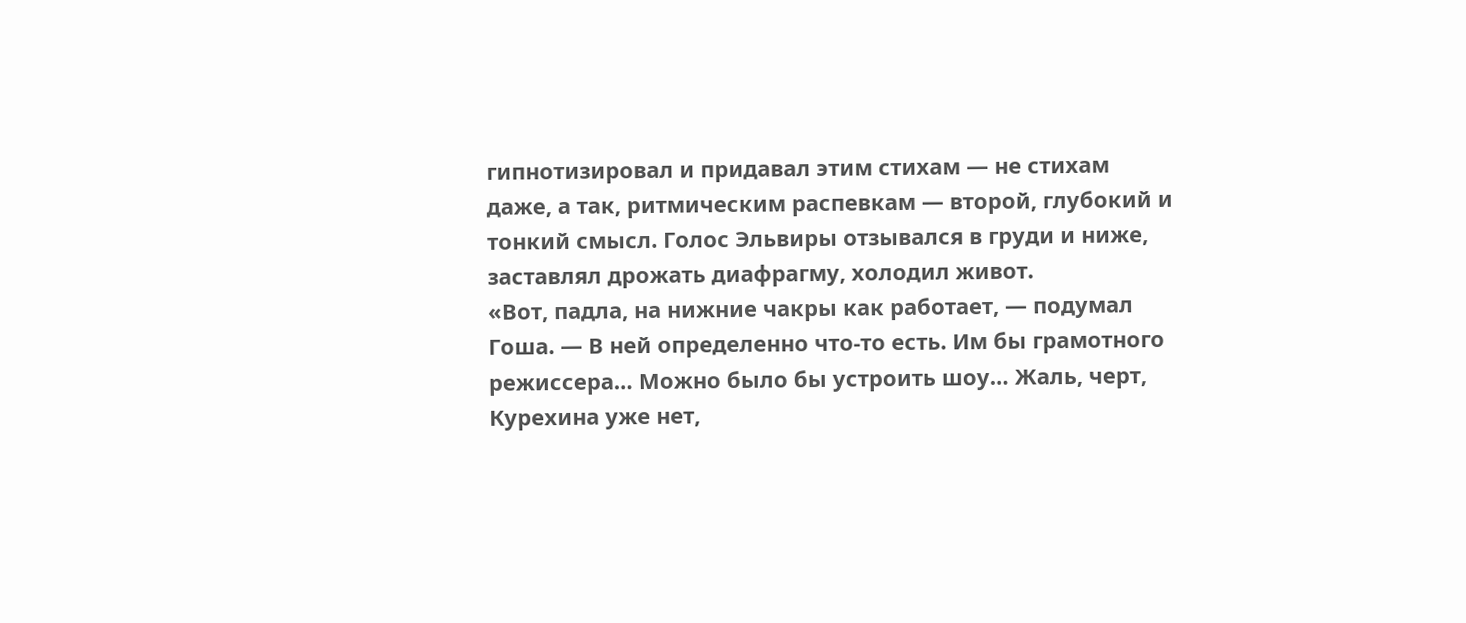гипнотизировал и придавал этим стихам — не стихам даже, а так, ритмическим распевкам — второй, глубокий и тонкий смысл. Голос Эльвиры отзывался в груди и ниже, заставлял дрожать диафрагму, холодил живот.
«Вот, падла, на нижние чакры как работает, — подумал Гоша. — В ней определенно что-то есть. Им бы грамотного режиссера… Можно было бы устроить шоу… Жаль, черт, Курехина уже нет,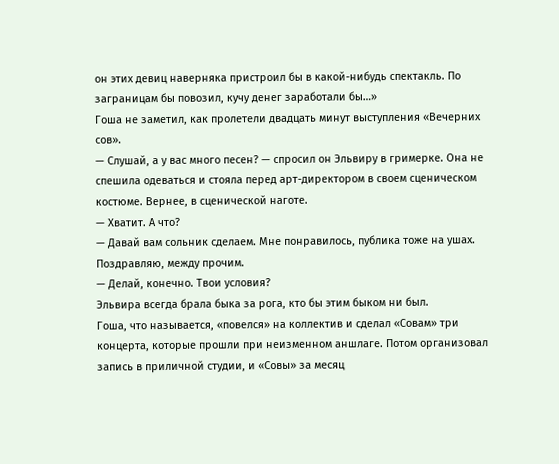он этих девиц наверняка пристроил бы в какой-нибудь спектакль. По заграницам бы повозил, кучу денег заработали бы…»
Гоша не заметил, как пролетели двадцать минут выступления «Вечерних сов».
— Слушай, а у вас много песен? — спросил он Эльвиру в гримерке. Она не спешила одеваться и стояла перед арт-директором в своем сценическом костюме. Вернее, в сценической наготе.
— Хватит. А что?
— Давай вам сольник сделаем. Мне понравилось, публика тоже на ушах. Поздравляю, между прочим.
— Делай, конечно. Твои условия?
Эльвира всегда брала быка за рога, кто бы этим быком ни был.
Гоша, что называется, «повелся» на коллектив и сделал «Совам» три концерта, которые прошли при неизменном аншлаге. Потом организовал запись в приличной студии, и «Совы» за месяц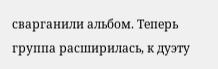сварганили альбом. Теперь группа расширилась, к дуэту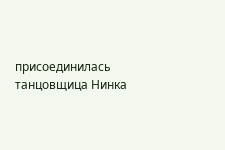присоединилась танцовщица Нинка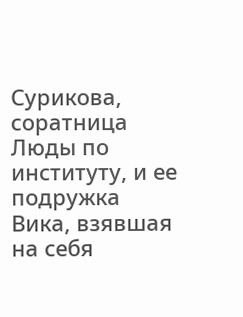Сурикова, соратница Люды по институту, и ее подружка Вика, взявшая на себя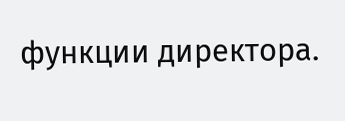функции директора.